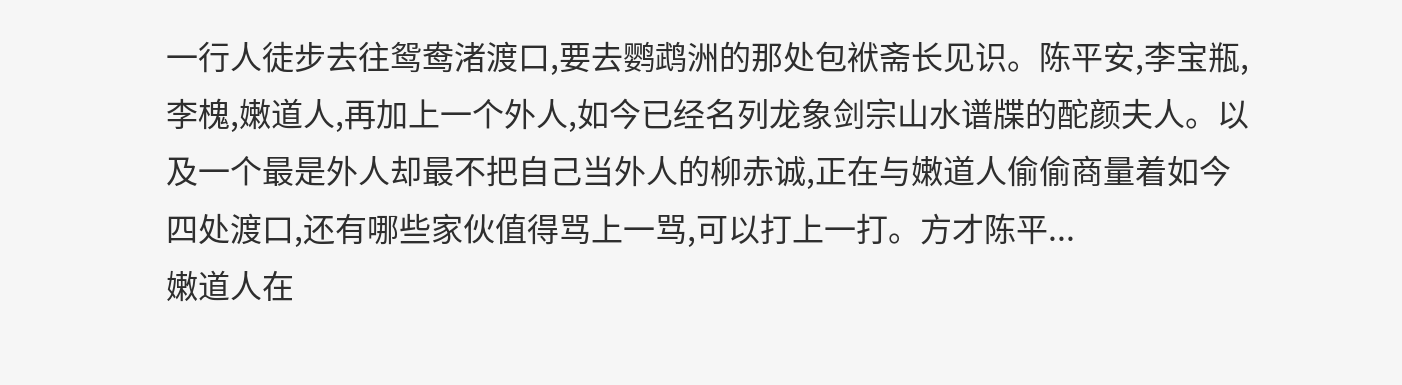一行人徒步去往鸳鸯渚渡口,要去鹦鹉洲的那处包袱斋长见识。陈平安,李宝瓶,李槐,嫩道人,再加上一个外人,如今已经名列龙象剑宗山水谱牒的酡颜夫人。以及一个最是外人却最不把自己当外人的柳赤诚,正在与嫩道人偷偷商量着如今四处渡口,还有哪些家伙值得骂上一骂,可以打上一打。方才陈平...
嫩道人在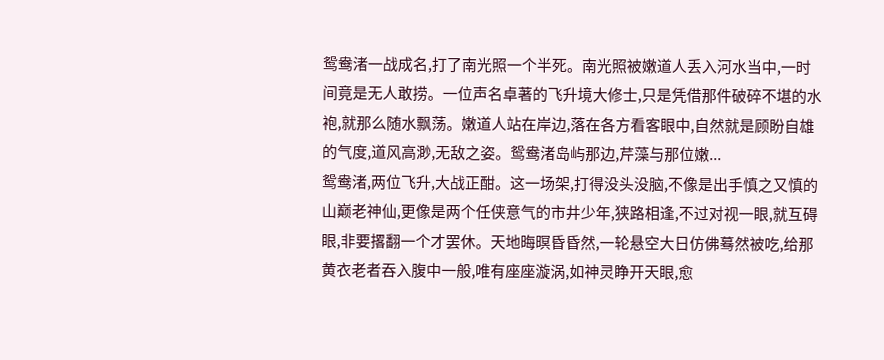鸳鸯渚一战成名,打了南光照一个半死。南光照被嫩道人丢入河水当中,一时间竟是无人敢捞。一位声名卓著的飞升境大修士,只是凭借那件破碎不堪的水袍,就那么随水飘荡。嫩道人站在岸边,落在各方看客眼中,自然就是顾盼自雄的气度,道风高渺,无敌之姿。鸳鸯渚岛屿那边,芹藻与那位嫩...
鸳鸯渚,两位飞升,大战正酣。这一场架,打得没头没脑,不像是出手慎之又慎的山巅老神仙,更像是两个任侠意气的市井少年,狭路相逢,不过对视一眼,就互碍眼,非要撂翻一个才罢休。天地晦暝昏昏然,一轮悬空大日仿佛蓦然被吃,给那黄衣老者吞入腹中一般,唯有座座漩涡,如神灵睁开天眼,愈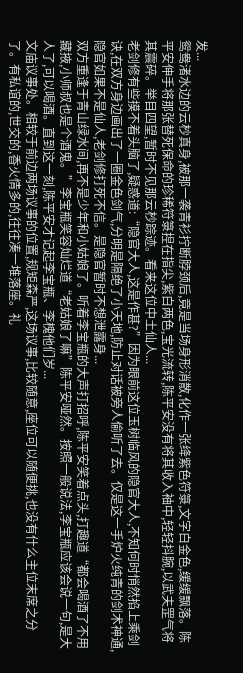发...
鸳鸯渚水边的云杪真身,被那一袭青衫拧断脖颈后,竟是当场身形消散,化作一张绛紫色符箓,文字白金色,缓缓飘落。陈平安伸手将那张替死保命的珍稀符箓捏在指尖,紫白两色,宝光流转,陈平安没有将其收入袖中,轻轻抖腕,以武夫罡气将其震碎。举目四望,暂时不见那云杪踪迹。看来这位中土仙人...
老剑修有些摸不着头脑了,疑惑道:“隐官大人,这是作甚?”因为眼前这位玉树临风的隐官大人,不知何时悄然掐上乘剑诀,在双方身边画出了一圈金色剑气,分明是隔绝了小天地,防止对话被旁人偷听了去。仅是这一手炉火纯青的剑术神通,隐官如果不是仙人,老剑修打死不信。是隐官暂时不想泄露身...
双方重逢于青山绿水间,再不是少年和小姑娘了。听着李宝瓶的大声打招呼,陈平安笑着点头,打趣道“都会喝酒了不用藏掖,小师叔也是个酒鬼。”李宝瓶笑容灿烂道“老姑娘了嘛”陈平安哑然。按照一般说法,李宝瓶应该会说一句,是大人了,可以喝酒。直到这一刻,陈平安才记起李宝瓶、李槐他们岁...
文庙议事处。相较于前边两场议事的位置,规矩森严,这场议事,比较随意,座位可以随便挑,也没有什么主位末席之分了。有私谊的,世交的,香火情多的,往往凑一堆落座。礼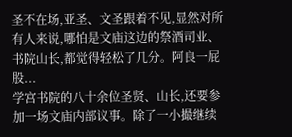圣不在场,亚圣、文圣跟着不见,显然对所有人来说,哪怕是文庙这边的祭酒司业、书院山长,都觉得轻松了几分。阿良一屁股...
学宫书院的八十余位圣贤、山长,还要参加一场文庙内部议事。除了一小撮继续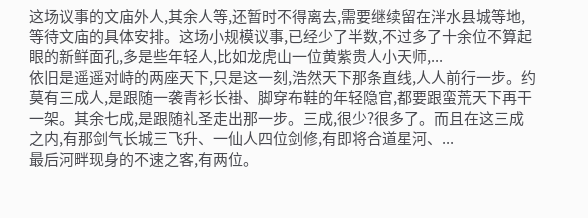这场议事的文庙外人,其余人等,还暂时不得离去,需要继续留在泮水县城等地,等待文庙的具体安排。这场小规模议事,已经少了半数,不过多了十余位不算起眼的新鲜面孔,多是些年轻人,比如龙虎山一位黄紫贵人小天师,...
依旧是遥遥对峙的两座天下,只是这一刻,浩然天下那条直线,人人前行一步。约莫有三成人,是跟随一袭青衫长褂、脚穿布鞋的年轻隐官,都要跟蛮荒天下再干一架。其余七成,是跟随礼圣走出那一步。三成,很少?很多了。而且在这三成之内,有那剑气长城三飞升、一仙人四位剑修,有即将合道星河、...
最后河畔现身的不速之客,有两位。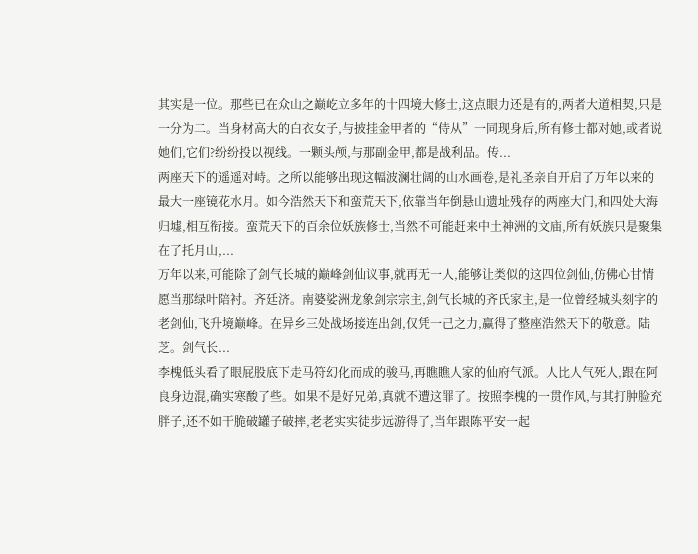其实是一位。那些已在众山之巅屹立多年的十四境大修士,这点眼力还是有的,两者大道相契,只是一分为二。当身材高大的白衣女子,与披挂金甲者的“侍从”一同现身后,所有修士都对她,或者说她们,它们?纷纷投以视线。一颗头颅,与那副金甲,都是战利品。传...
两座天下的遥遥对峙。之所以能够出现这幅波澜壮阔的山水画卷,是礼圣亲自开启了万年以来的最大一座镜花水月。如今浩然天下和蛮荒天下,依靠当年倒悬山遗址残存的两座大门,和四处大海归墟,相互衔接。蛮荒天下的百余位妖族修士,当然不可能赶来中土神洲的文庙,所有妖族只是聚集在了托月山,...
万年以来,可能除了剑气长城的巅峰剑仙议事,就再无一人,能够让类似的这四位剑仙,仿佛心甘情愿当那绿叶陪衬。齐廷济。南婆娑洲龙象剑宗宗主,剑气长城的齐氏家主,是一位曾经城头刻字的老剑仙,飞升境巅峰。在异乡三处战场接连出剑,仅凭一己之力,赢得了整座浩然天下的敬意。陆芝。剑气长...
李槐低头看了眼屁股底下走马符幻化而成的骏马,再瞧瞧人家的仙府气派。人比人气死人,跟在阿良身边混,确实寒酸了些。如果不是好兄弟,真就不遭这罪了。按照李槐的一贯作风,与其打肿脸充胖子,还不如干脆破罐子破摔,老老实实徒步远游得了,当年跟陈平安一起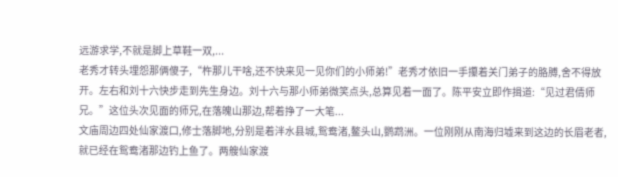远游求学,不就是脚上草鞋一双,...
老秀才转头埋怨那俩傻子,“杵那儿干啥,还不快来见一见你们的小师弟!”老秀才依旧一手攥着关门弟子的胳膊,舍不得放开。左右和刘十六快步走到先生身边。刘十六与那小师弟微笑点头,总算见着一面了。陈平安立即作揖道:“见过君倩师兄。”这位头次见面的师兄,在落魄山那边,帮着挣了一大笔...
文庙周边四处仙家渡口,修士落脚地,分别是着泮水县城,鸳鸯渚,鳌头山,鹦鹉洲。一位刚刚从南海归墟来到这边的长眉老者,就已经在鸳鸯渚那边钓上鱼了。两艘仙家渡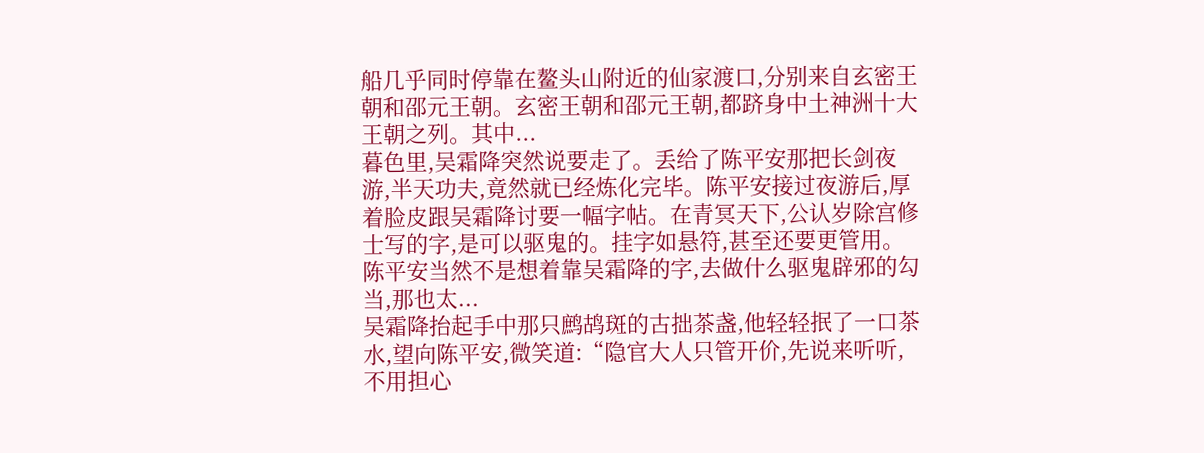船几乎同时停靠在鳌头山附近的仙家渡口,分别来自玄密王朝和邵元王朝。玄密王朝和邵元王朝,都跻身中土神洲十大王朝之列。其中...
暮色里,吴霜降突然说要走了。丢给了陈平安那把长剑夜游,半天功夫,竟然就已经炼化完毕。陈平安接过夜游后,厚着脸皮跟吴霜降讨要一幅字帖。在青冥天下,公认岁除宫修士写的字,是可以驱鬼的。挂字如悬符,甚至还要更管用。陈平安当然不是想着靠吴霜降的字,去做什么驱鬼辟邪的勾当,那也太...
吴霜降抬起手中那只鹧鸪斑的古拙茶盏,他轻轻抿了一口茶水,望向陈平安,微笑道:“隐官大人只管开价,先说来听听,不用担心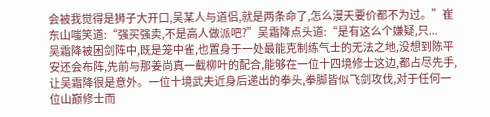会被我觉得是狮子大开口,吴某人与道侣,就是两条命了,怎么漫天要价都不为过。”崔东山嗤笑道:“强买强卖,不是高人做派吧?”吴霜降点头道:“是有这么个嫌疑,只...
吴霜降被困剑阵中,既是笼中雀,也置身于一处最能克制练气士的无法之地,没想到陈平安还会布阵,先前与那姜尚真一截柳叶的配合,能够在一位十四境修士这边,都占尽先手,让吴霜降很是意外。一位十境武夫近身后递出的拳头,拳脚皆似飞剑攻伐,对于任何一位山巅修士而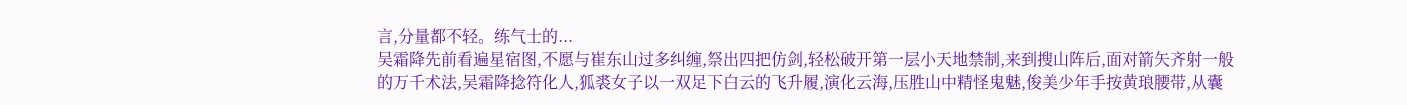言,分量都不轻。练气士的...
吴霜降先前看遍星宿图,不愿与崔东山过多纠缠,祭出四把仿剑,轻松破开第一层小天地禁制,来到搜山阵后,面对箭矢齐射一般的万千术法,吴霜降捻符化人,狐裘女子以一双足下白云的飞升履,演化云海,压胜山中精怪鬼魅,俊美少年手按黄琅腰带,从囊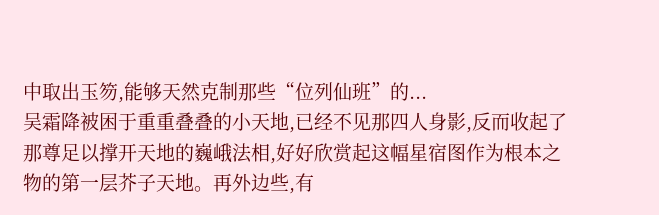中取出玉笏,能够天然克制那些“位列仙班”的...
吴霜降被困于重重叠叠的小天地,已经不见那四人身影,反而收起了那尊足以撑开天地的巍峨法相,好好欣赏起这幅星宿图作为根本之物的第一层芥子天地。再外边些,有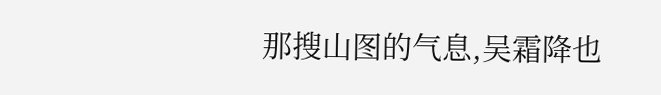那搜山图的气息,吴霜降也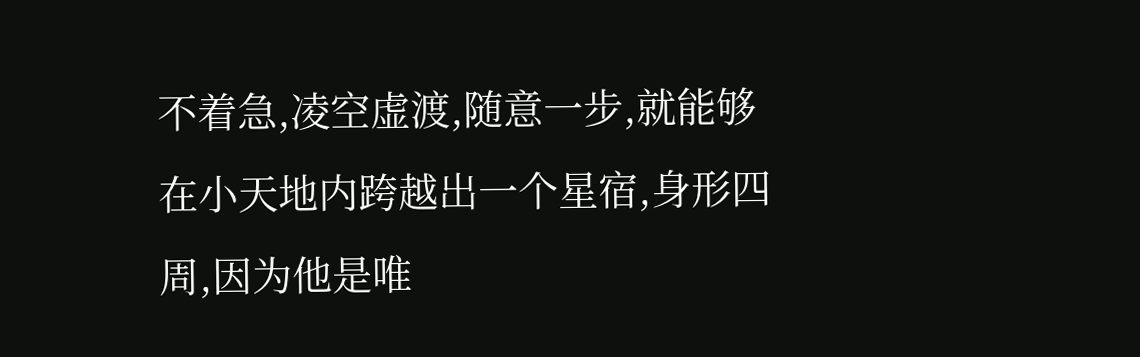不着急,凌空虚渡,随意一步,就能够在小天地内跨越出一个星宿,身形四周,因为他是唯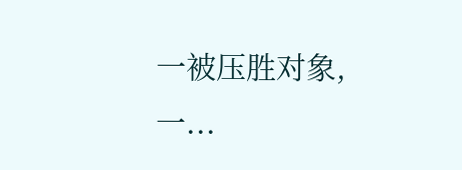一被压胜对象,一...